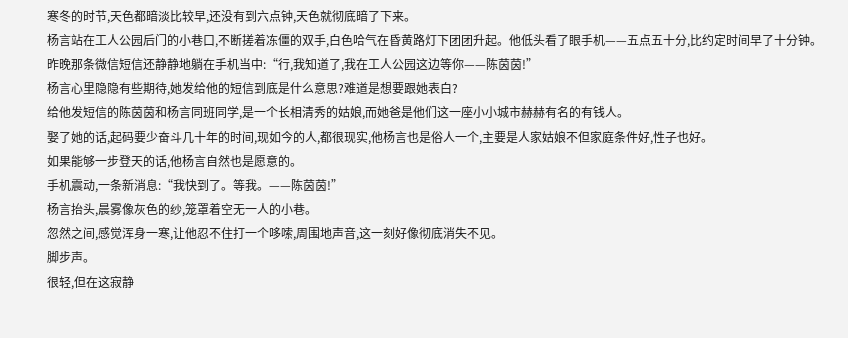寒冬的时节,天色都暗淡比较早,还没有到六点钟,天色就彻底暗了下来。
杨言站在工人公园后门的小巷口,不断搓着冻僵的双手,白色哈气在昏黄路灯下团团升起。他低头看了眼手机——五点五十分,比约定时间早了十分钟。
昨晚那条微信短信还静静地躺在手机当中:“行,我知道了,我在工人公园这边等你——陈茵茵!”
杨言心里隐隐有些期待,她发给他的短信到底是什么意思?难道是想要跟她表白?
给他发短信的陈茵茵和杨言同班同学,是一个长相清秀的姑娘,而她爸是他们这一座小小城市赫赫有名的有钱人。
娶了她的话,起码要少奋斗几十年的时间,现如今的人,都很现实,他杨言也是俗人一个,主要是人家姑娘不但家庭条件好,性子也好。
如果能够一步登天的话,他杨言自然也是愿意的。
手机震动,一条新消息:“我快到了。等我。——陈茵茵!”
杨言抬头,晨雾像灰色的纱,笼罩着空无一人的小巷。
忽然之间,感觉浑身一寒,让他忍不住打一个哆嗦,周围地声音,这一刻好像彻底消失不见。
脚步声。
很轻,但在这寂静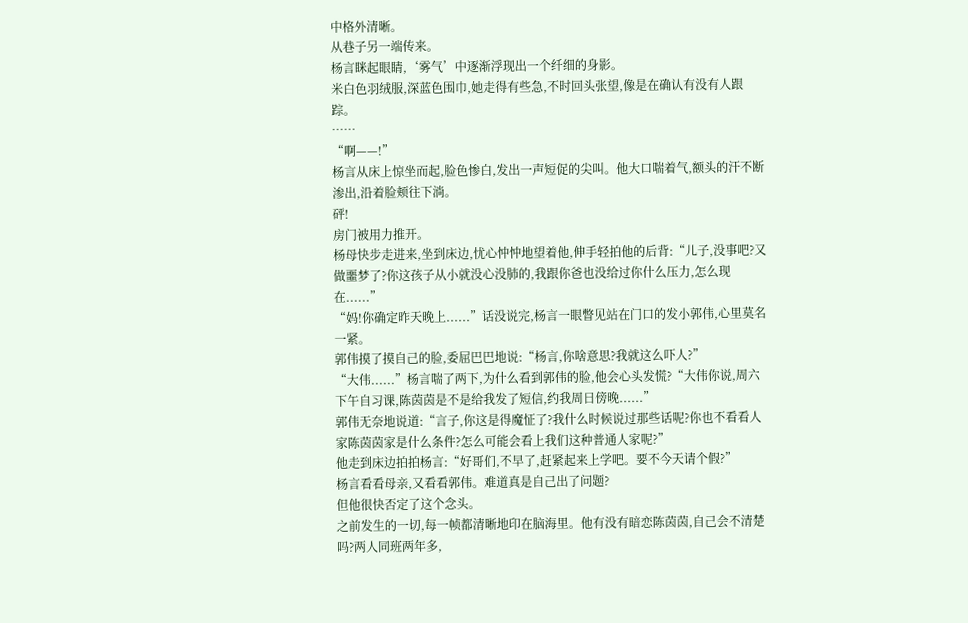中格外清晰。
从巷子另一端传来。
杨言眯起眼睛,‘雾气’中逐渐浮现出一个纤细的身影。
米白色羽绒服,深蓝色围巾,她走得有些急,不时回头张望,像是在确认有没有人跟踪。
……
“啊——!”
杨言从床上惊坐而起,脸色惨白,发出一声短促的尖叫。他大口喘着气,额头的汗不断渗出,沿着脸颊往下淌。
砰!
房门被用力推开。
杨母快步走进来,坐到床边,忧心忡忡地望着他,伸手轻拍他的后背:“儿子,没事吧?又做噩梦了?你这孩子从小就没心没肺的,我跟你爸也没给过你什么压力,怎么现在......”
“妈!你确定昨天晚上......”话没说完,杨言一眼瞥见站在门口的发小郭伟,心里莫名一紧。
郭伟摸了摸自己的脸,委屈巴巴地说:“杨言,你啥意思?我就这么吓人?”
“大伟......”杨言喘了两下,为什么看到郭伟的脸,他会心头发慌?“大伟你说,周六下午自习课,陈茵茵是不是给我发了短信,约我周日傍晚......”
郭伟无奈地说道:“言子,你这是得魔怔了?我什么时候说过那些话呢?你也不看看人家陈茵茵家是什么条件?怎么可能会看上我们这种普通人家呢?”
他走到床边拍拍杨言:“好哥们,不早了,赶紧起来上学吧。要不今天请个假?”
杨言看看母亲,又看看郭伟。难道真是自己出了问题?
但他很快否定了这个念头。
之前发生的一切,每一帧都清晰地印在脑海里。他有没有暗恋陈茵茵,自己会不清楚吗?两人同班两年多,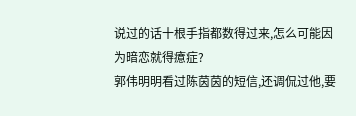说过的话十根手指都数得过来,怎么可能因为暗恋就得癔症?
郭伟明明看过陈茵茵的短信,还调侃过他,要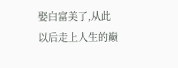娶白富美了,从此以后走上人生的巅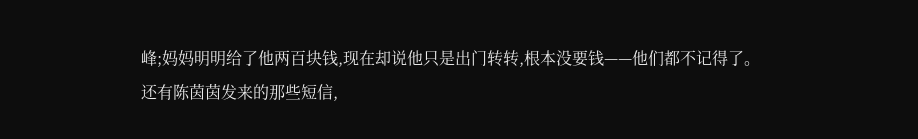峰;妈妈明明给了他两百块钱,现在却说他只是出门转转,根本没要钱——他们都不记得了。
还有陈茵茵发来的那些短信,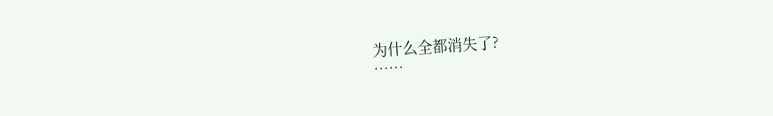为什么全都消失了?
……